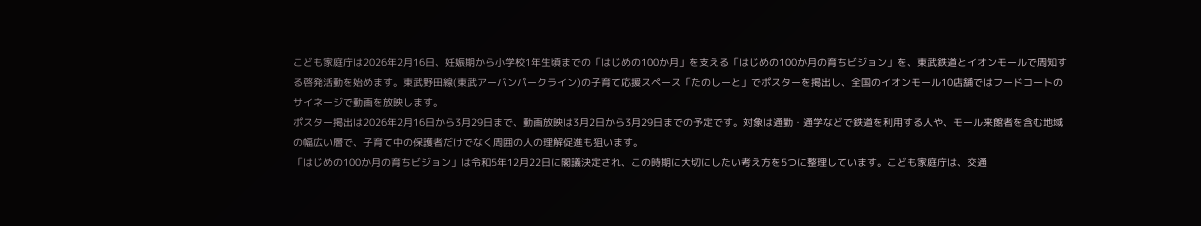こども家庭庁は2026年2月16日、妊娠期から小学校1年生頃までの「はじめの100か月」を支える「はじめの100か月の育ちビジョン」を、東武鉄道とイオンモールで周知する啓発活動を始めます。東武野田線(東武アーバンパークライン)の子育て応援スペース「たのしーと」でポスターを掲出し、全国のイオンモール10店舗ではフードコートのサイネージで動画を放映します。
ポスター掲出は2026年2月16日から3月29日まで、動画放映は3月2日から3月29日までの予定です。対象は通勤・通学などで鉄道を利用する人や、モール来館者を含む地域の幅広い層で、子育て中の保護者だけでなく周囲の人の理解促進も狙います。
「はじめの100か月の育ちビジョン」は令和5年12月22日に閣議決定され、この時期に大切にしたい考え方を5つに整理しています。こども家庭庁は、交通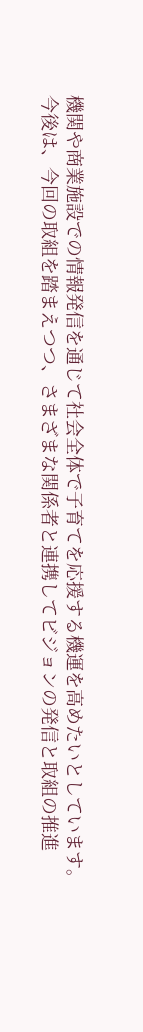機関や商業施設での情報発信を通じて社会全体で子育てを応援する機運を高めたいとしています。
今後は、今回の取組を踏まえつつ、さまざまな関係者と連携してビジョンの発信と取組の推進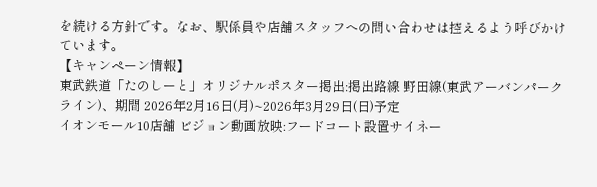を続ける方針です。なお、駅係員や店舗スタッフへの問い合わせは控えるよう呼びかけています。
【キャンペーン情報】
東武鉄道「たのしーと」オリジナルポスター掲出:掲出路線 野田線(東武アーバンパークライン)、期間 2026年2月16日(月)~2026年3月29日(日)予定
イオンモール10店舗 ビジョン動画放映:フードコート設置サイネー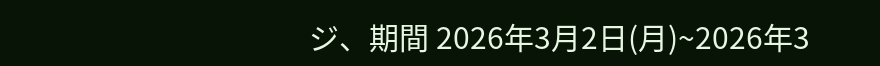ジ、期間 2026年3月2日(月)~2026年3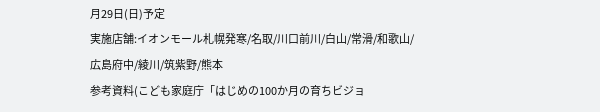月29日(日)予定
実施店舗:イオンモール札幌発寒/名取/川口前川/白山/常滑/和歌山/広島府中/綾川/筑紫野/熊本
参考資料(こども家庭庁「はじめの100か月の育ちビジョ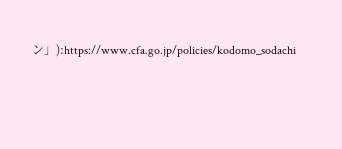ン」):https://www.cfa.go.jp/policies/kodomo_sodachi